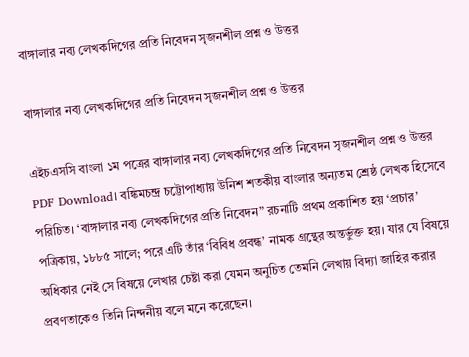বাঙ্গালার নব্য লেখকদিগের প্রতি নিবেদন সৃজনশীল প্রশ্ন ও উত্তর

বাঙ্গালার নব্য লেখকদিগের প্রতি নিবেদন সৃজনশীল প্রশ্ন ও উত্তর

এইচএসসি বাংলা ১ম পত্রের বাঙ্গালার নব্য লেখকদিগের প্রতি নিবেদন সৃজনশীল প্রশ্ন ও উত্তর PDF Download। বঙ্কিমচন্দ্র চট্টোপাধ্যায় উনিশ শতকীয় বাংলার অন্যতম শ্রেষ্ঠ লেখক হিসেবে পরিচিত। ‘বাঙ্গালার নব্য লেখকদিগের প্রতি নিবেদন” রচনাটি প্রথম প্রকাশিত হয় ‘প্রচার’ পত্রিকায়, ১৮৮৫ সালে; পরে এটি তাঁর ‘বিবিধ প্রবন্ধ’ নামক গ্রন্থের অন্তর্ভুক্ত হয়। যার যে বিষয়ে অধিকার নেই সে বিষয়ে লেখার চেষ্টা করা যেমন অনুচিত তেমনি লেখায় বিদ্যা জাহির করার প্রবণতাকেও তিনি নিন্দনীয় বলে মনে করেছেন।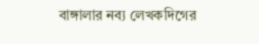বাঙ্গালার নব্য লেখকদিগের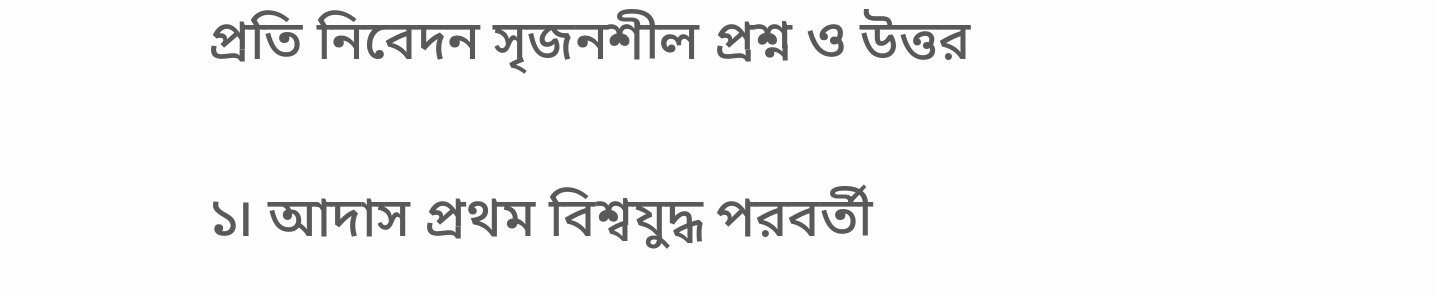প্রতি নিবেদন সৃজনশীল প্রশ্ন ও উত্তর

১। আদাস প্রথম বিশ্বযুদ্ধ পরবর্তী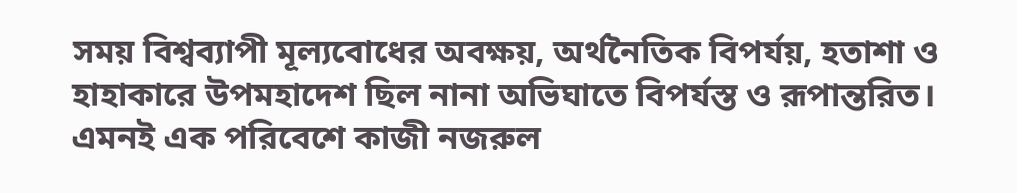সময় বিশ্বব্যাপী মূল্যবোধের অবক্ষয়, অর্থনৈতিক বিপর্যয়, হতাশা ও হাহাকারে উপমহাদেশ ছিল নানা অভিঘাতে বিপর্যস্ত ও রূপান্তরিত। এমনই এক পরিবেশে কাজী নজরুল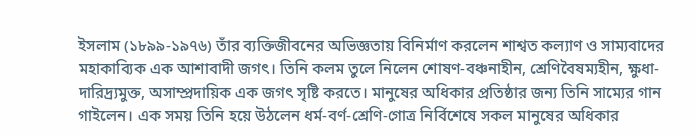ইসলাম (১৮৯৯-১৯৭৬) তাঁর ব্যক্তিজীবনের অভিজ্ঞতায় বিনির্মাণ করলেন শাশ্বত কল্যাণ ও সাম্যবাদের মহাকাব্যিক এক আশাবাদী জগৎ। তিনি কলম তুলে নিলেন শোষণ-বঞ্চনাহীন, শ্রেণিবৈষম্যহীন, ক্ষুধা-দারিদ্র্যমুক্ত, অসাম্প্রদায়িক এক জগৎ সৃষ্টি করতে। মানুষের অধিকার প্রতিষ্ঠার জন্য তিনি সাম্যের গান গাইলেন। এক সময় তিনি হয়ে উঠলেন ধর্ম-বর্ণ-শ্রেণি-গোত্র নির্বিশেষে সকল মানুষের অধিকার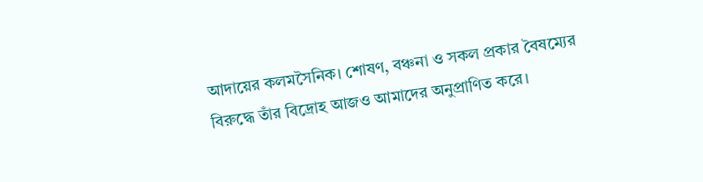আদায়ের কলমসৈনিক। শোষণ, বঞ্চনা ও সকল প্রকার বৈষম্যের বিরুদ্ধে তাঁর বিদ্রোহ আজও আমাদের অনুপ্রাণিত করে।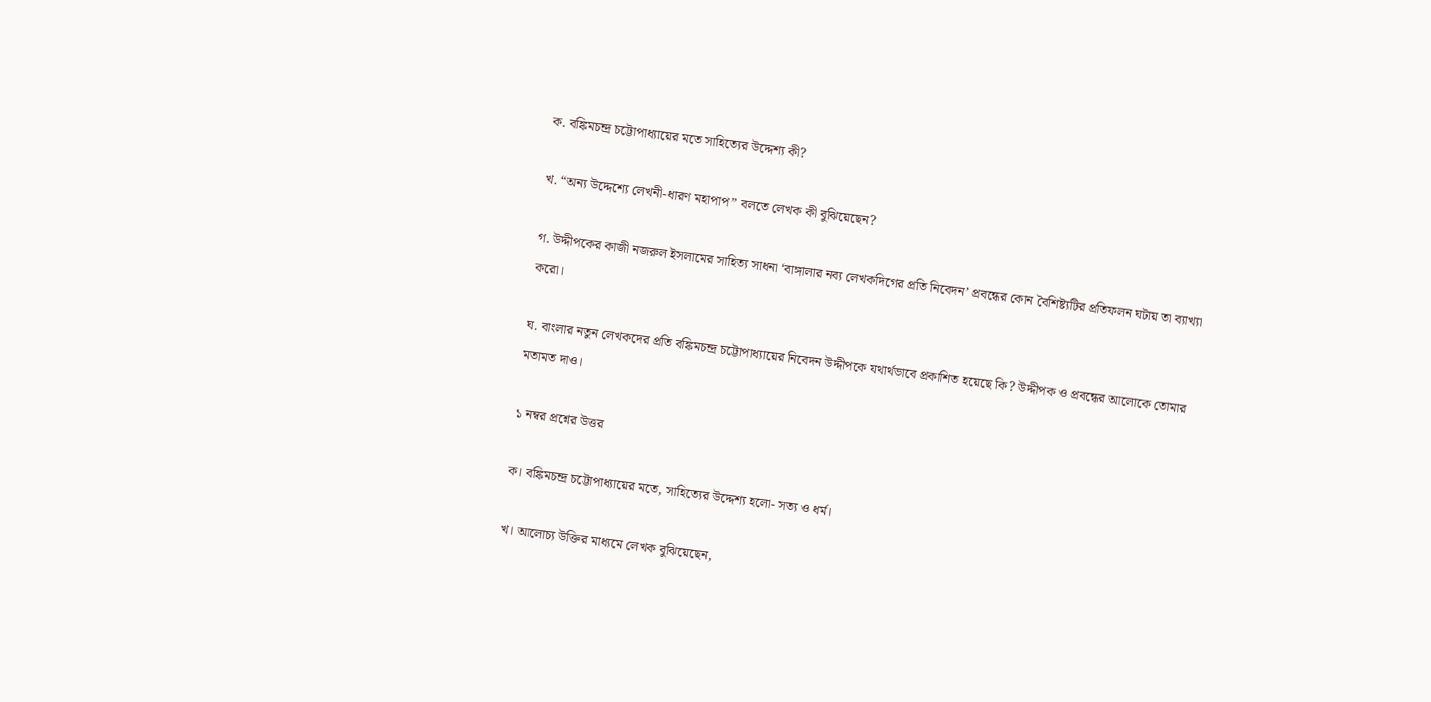ক. বঙ্কিমচন্দ্র চট্টোপাধ্যায়ের মতে সাহিত্যের উদ্দেশ্য কী?

খ. “অন্য উদ্দেশ্যে লেখনী-ধারণ মহাপাপ” বলতে লেখক কী বুঝিয়েছেন?

গ. উদ্দীপকের কাজী নজরুল ইসলামের সাহিত্য সাধনা ‘বাঙ্গালার নব্য লেখকদিগের প্রতি নিবেদন’ প্রবন্ধের কোন বৈশিষ্ট্যটির প্রতিফলন ঘটায় তা ব্যাখ্যা করো।

ঘ. বাংলার নতুন লেখকদের প্রতি বঙ্কিমচন্দ্র চট্টোপাধ্যায়ের নিবেদন উদ্দীপকে যথার্থভাবে প্রকাশিত হয়েছে কি? উদ্দীপক ও প্রবন্ধের আলোকে তোমার মতামত দাও।

১ নম্বর প্রশ্নের উত্তর

ক। বঙ্কিমচন্দ্র চট্টোপাধ্যায়ের মতে, সাহিত্যের উদ্দেশ্য হলো- সত্য ও ধর্ম।

খ। আলোচ্য উক্তির মাধ্যমে লেখক বুঝিয়েছেন,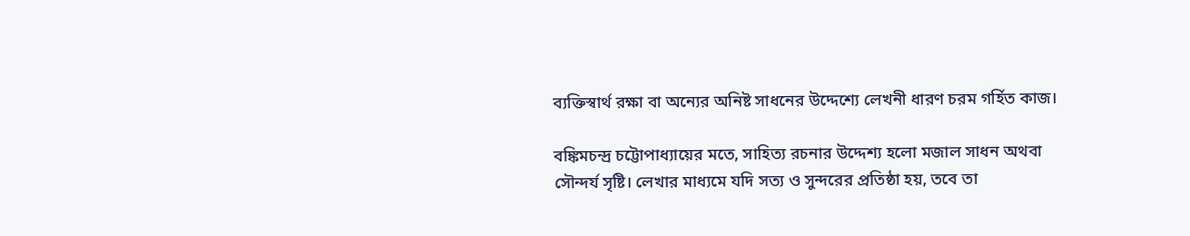ব্যক্তিস্বার্থ রক্ষা বা অন্যের অনিষ্ট সাধনের উদ্দেশ্যে লেখনী ধারণ চরম গর্হিত কাজ।

বঙ্কিমচন্দ্র চট্টোপাধ্যায়ের মতে, সাহিত্য রচনার উদ্দেশ্য হলো মজাল সাধন অথবা সৌন্দর্য সৃষ্টি। লেখার মাধ্যমে যদি সত্য ও সুন্দরের প্রতিষ্ঠা হয়, তবে তা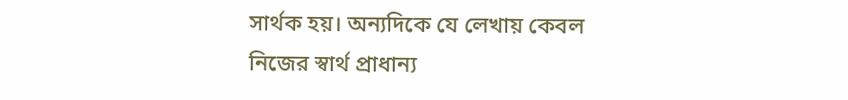সার্থক হয়। অন্যদিকে যে লেখায় কেবল নিজের স্বার্থ প্রাধান্য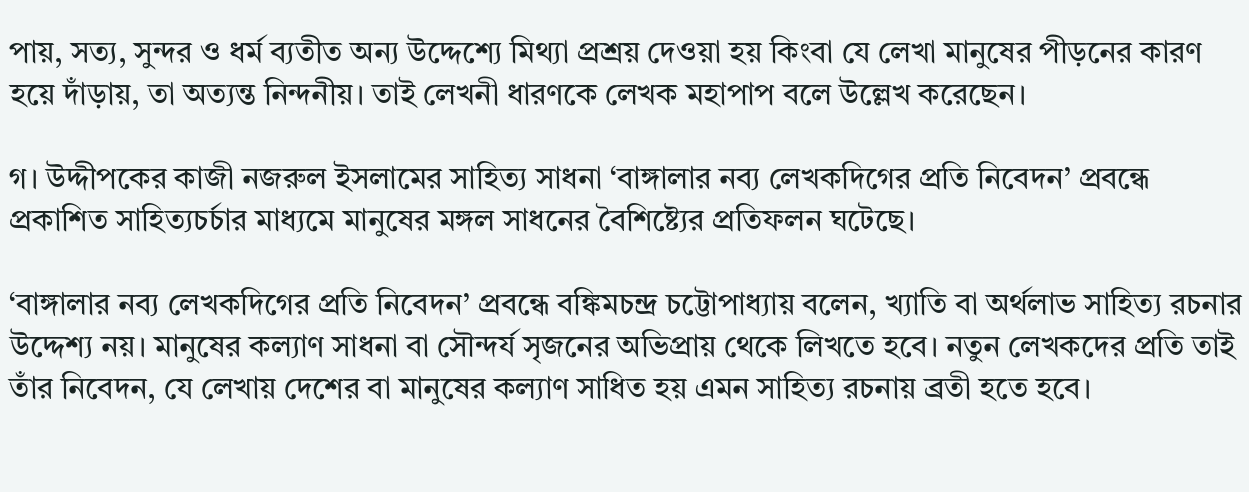পায়, সত্য, সুন্দর ও ধর্ম ব্যতীত অন্য উদ্দেশ্যে মিথ্যা প্রশ্রয় দেওয়া হয় কিংবা যে লেখা মানুষের পীড়নের কারণ হয়ে দাঁড়ায়, তা অত্যন্ত নিন্দনীয়। তাই লেখনী ধারণকে লেখক মহাপাপ বলে উল্লেখ করেছেন।

গ। উদ্দীপকের কাজী নজরুল ইসলামের সাহিত্য সাধনা ‘বাঙ্গালার নব্য লেখকদিগের প্রতি নিবেদন’ প্রবন্ধে প্রকাশিত সাহিত্যচর্চার মাধ্যমে মানুষের মঙ্গল সাধনের বৈশিষ্ট্যের প্রতিফলন ঘটেছে।

‘বাঙ্গালার নব্য লেখকদিগের প্রতি নিবেদন’ প্রবন্ধে বঙ্কিমচন্দ্র চট্টোপাধ্যায় বলেন, খ্যাতি বা অর্থলাভ সাহিত্য রচনার উদ্দেশ্য নয়। মানুষের কল্যাণ সাধনা বা সৌন্দর্য সৃজনের অভিপ্রায় থেকে লিখতে হবে। নতুন লেখকদের প্রতি তাই তাঁর নিবেদন, যে লেখায় দেশের বা মানুষের কল্যাণ সাধিত হয় এমন সাহিত্য রচনায় ব্রতী হতে হবে।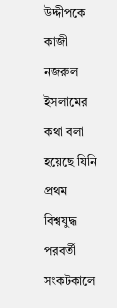উদ্দীপকে কাজী নজরুল ইসলামের কথা বলা হয়েছে যিনি প্রথম বিশ্বযুদ্ধ পরবর্তী সংকটকালে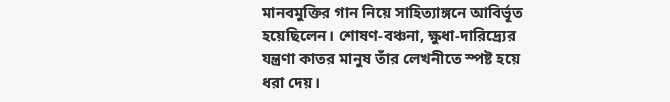মানবমুক্তির গান নিয়ে সাহিত্যাঙ্গনে আবির্ভূত হয়েছিলেন। শোষণ-বঞ্চনা, ক্ষুধা-দারিদ্র্যের যন্ত্রণা কাতর মানুষ তাঁর লেখনীতে স্পষ্ট হয়ে ধরা দেয়।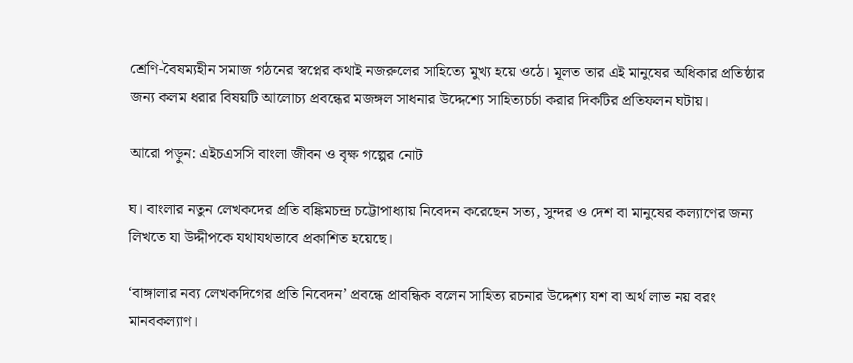শ্রেণি-বৈষম্যহীন সমাজ গঠনের স্বপ্নের কথাই নজরুলের সাহিত্যে মুখ্য হয়ে ওঠে। মূলত তার এই মানুষের অধিকার প্রতিষ্ঠার জন্য কলম ধরার বিষয়টি আলোচ্য প্রবন্ধের মজঙ্গল সাধনার উদ্দেশ্যে সাহিত্যচর্চা করার দিকটির প্রতিফলন ঘটায়।

আরো পড়ুন: এইচএসসি বাংলা জীবন ও বৃক্ষ গল্পের নোট

ঘ। বাংলার নতুন লেখকদের প্রতি বঙ্কিমচন্দ্র চট্টোপাধ্যায় নিবেদন করেছেন সত্য, সুন্দর ও দেশ বা মানুষের কল্যাণের জন্য লিখতে যা উদ্দীপকে যথাযথভাবে প্রকাশিত হয়েছে।

‘বাঙ্গালার নব্য লেখকদিগের প্রতি নিবেদন’ প্রবন্ধে প্রাবন্ধিক বলেন সাহিত্য রচনার উদ্দেশ্য যশ বা অর্থ লাভ নয় বরং মানবকল্যাণ।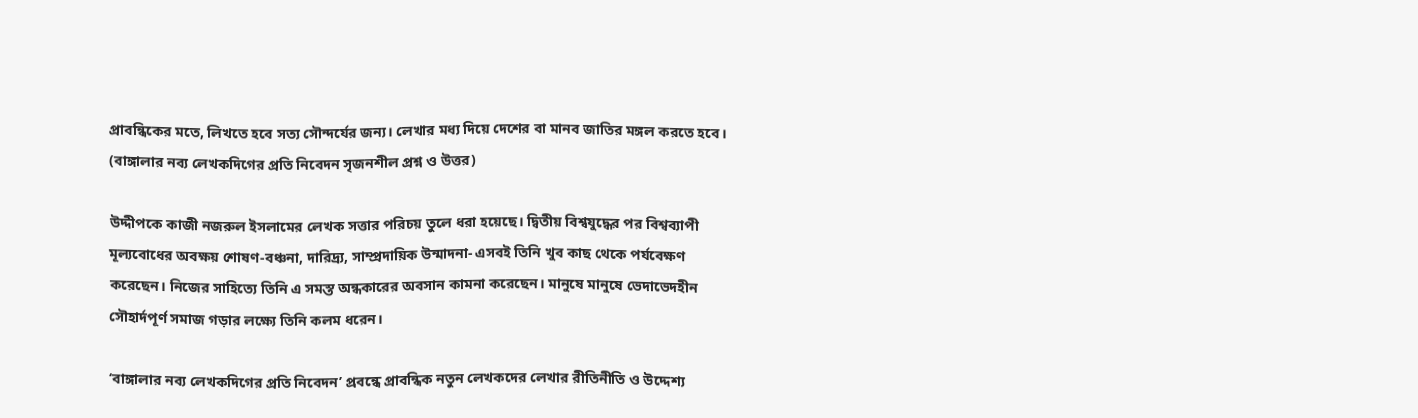প্রাবন্ধিকের মতে, লিখতে হবে সত্য সৌন্দর্যের জন্য। লেখার মধ্য দিয়ে দেশের বা মানব জাতির মঙ্গল করতে হবে। (বাঙ্গালার নব্য লেখকদিগের প্রতি নিবেদন সৃজনশীল প্রশ্ন ও উত্তর)

উদ্দীপকে কাজী নজরুল ইসলামের লেখক সত্তার পরিচয় তুলে ধরা হয়েছে। দ্বিতীয় বিশ্বযুদ্ধের পর বিশ্বব্যাপী মূল্যবোধের অবক্ষয় শোষণ-বঞ্চনা, দারিদ্র্য, সাম্প্রদায়িক উন্মাদনা- এসবই তিনি খুব কাছ থেকে পর্যবেক্ষণ করেছেন। নিজের সাহিত্যে তিনি এ সমস্ত অন্ধকারের অবসান কামনা করেছেন। মানুষে মানুষে ভেদাভেদহীন সৌহার্দপূর্ণ সমাজ গড়ার লক্ষ্যে তিনি কলম ধরেন।

‘বাঙ্গালার নব্য লেখকদিগের প্রতি নিবেদন’ প্রবন্ধে প্রাবন্ধিক নতুন লেখকদের লেখার রীতিনীতি ও উদ্দেশ্য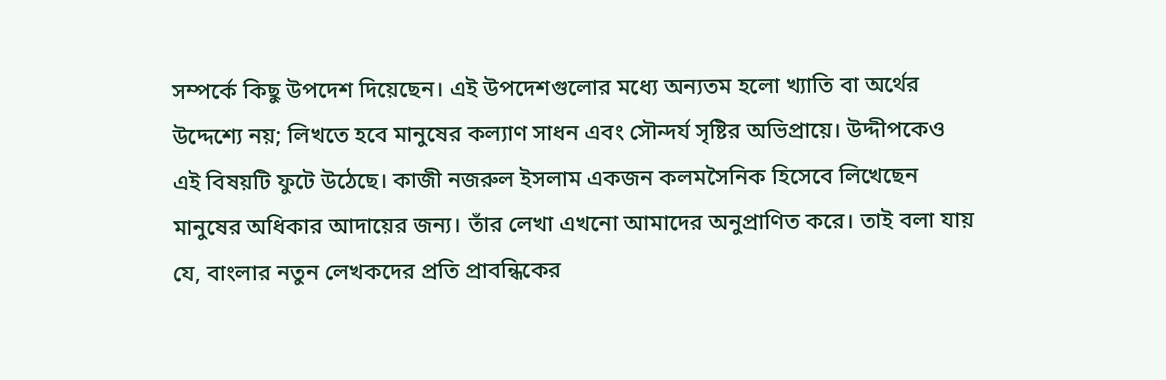সম্পর্কে কিছু উপদেশ দিয়েছেন। এই উপদেশগুলোর মধ্যে অন্যতম হলো খ্যাতি বা অর্থের উদ্দেশ্যে নয়; লিখতে হবে মানুষের কল্যাণ সাধন এবং সৌন্দর্য সৃষ্টির অভিপ্রায়ে। উদ্দীপকেও এই বিষয়টি ফুটে উঠেছে। কাজী নজরুল ইসলাম একজন কলমসৈনিক হিসেবে লিখেছেন মানুষের অধিকার আদায়ের জন্য। তাঁর লেখা এখনো আমাদের অনুপ্রাণিত করে। তাই বলা যায় যে, বাংলার নতুন লেখকদের প্রতি প্রাবন্ধিকের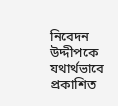নিবেদন উদ্দীপকে যথার্থভাবে প্রকাশিত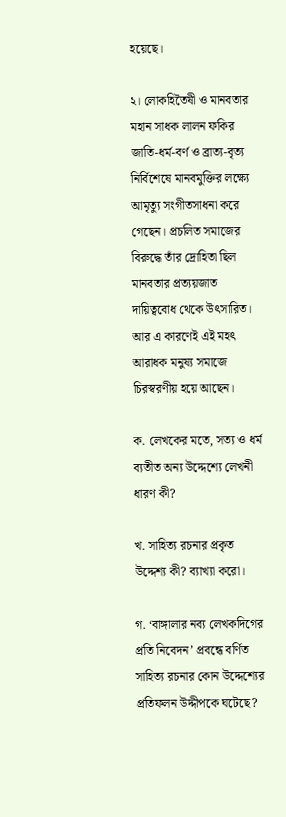হয়েছে।

২। লোকহিতৈষী ও মানবতার মহান সাধক লালন ফকির জাতি-ধর্ম-বর্ণ ও ব্রাত্য-বৃত্য নির্বিশেষে মানবমুক্তির লক্ষ্যে আমৃত্যু সংগীতসাধনা করে গেছেন। প্রচলিত সমাজের বিরুদ্ধে তাঁর দ্রোহিতা ছিল মানবতার প্রত্যয়জাত দায়িত্ববোধ থেকে উৎসারিত। আর এ কারণেই এই মহৎ আরাধক মনুষ্য সমাজে চিরস্বরণীয় হয়ে আছেন।

ক. লেখকের মতে, সত্য ও ধর্ম ব্যতীত অন্য উদ্দেশ্যে লেখনী ধারণ কী?

খ. সাহিত্য রচনার প্রকৃত উদ্দেশ্য কী? ব্যাখ্যা করো।

গ. ‘বাঙ্গালার নব্য লেখকদিগের প্রতি নিবেদন’ প্রবন্ধে বর্ণিত সাহিত্য রচনার কোন উদ্দেশ্যের প্রতিফলন উদ্দীপকে ঘটেছে?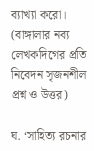ব্যাখ্যা করো। (বাঙ্গালার নব্য লেখকদিগের প্রতি নিবেদন সৃজনশীল প্রশ্ন ও উত্তর)

ঘ. ‘সাহিত্য রচনার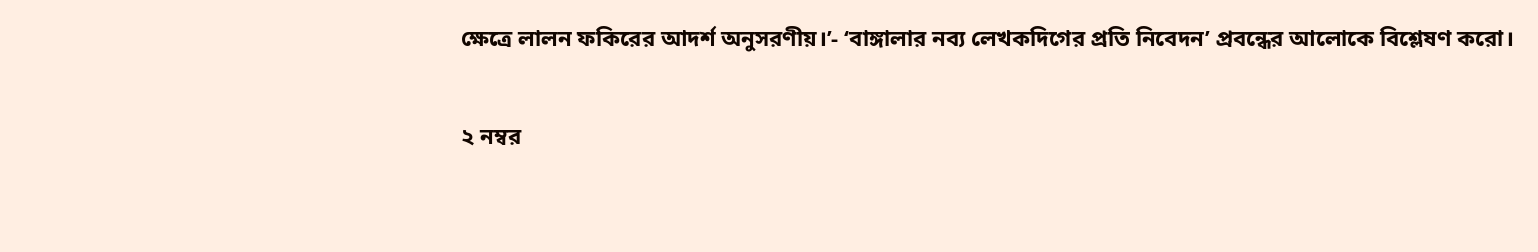ক্ষেত্রে লালন ফকিরের আদর্শ অনুসরণীয়।’- ‘বাঙ্গালার নব্য লেখকদিগের প্রতি নিবেদন’ প্রবন্ধের আলোকে বিশ্লেষণ করো।

২ নম্বর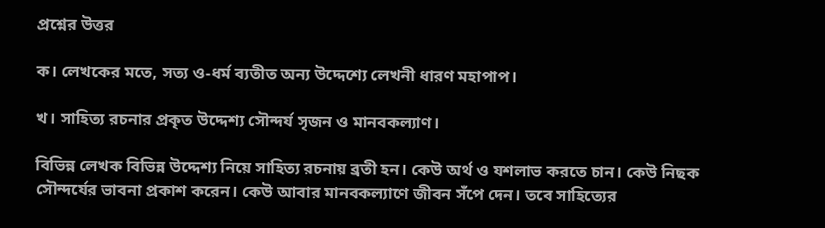প্রশ্নের উত্তর

ক। লেখকের মতে, সত্য ও-ধর্ম ব্যতীত অন্য উদ্দেশ্যে লেখনী ধারণ মহাপাপ।

খ। সাহিত্য রচনার প্রকৃত উদ্দেশ্য সৌন্দর্য সৃজন ও মানবকল্যাণ।

বিভিন্ন লেখক বিভিন্ন উদ্দেশ্য নিয়ে সাহিত্য রচনায় ব্রতী হন। কেউ অর্থ ও যশলাভ করতে চান। কেউ নিছক সৌন্দর্যের ভাবনা প্রকাশ করেন। কেউ আবার মানবকল্যাণে জীবন সঁপে দেন। তবে সাহিত্যের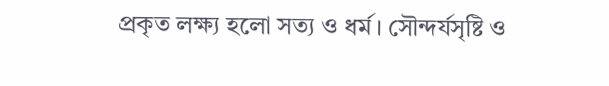প্রকৃত লক্ষ্য হলো সত্য ও ধর্ম। সৌন্দর্যসৃষ্টি ও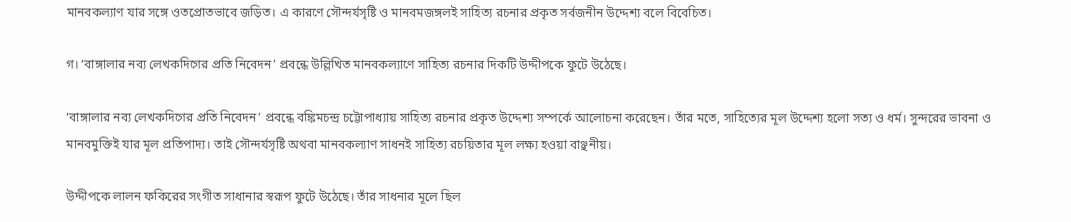মানবকল্যাণ যার সঙ্গে ওতপ্রোতভাবে জড়িত। এ কারণে সৌন্দর্যসৃষ্টি ও মানবমজঙ্গলই সাহিত্য রচনার প্রকৃত সর্বজনীন উদ্দেশ্য বলে বিবেচিত।

গ। ‘বাঙ্গালার নব্য লেখকদিগের প্রতি নিবেদন’ প্রবন্ধে উল্লিখিত মানবকল্যাণে সাহিত্য রচনার দিকটি উদ্দীপকে ফুটে উঠেছে।

‘বাঙ্গালার নব্য লেখকদিগের প্রতি নিবেদন’ প্রবন্ধে বঙ্কিমচন্দ্র চট্টোপাধ্যায় সাহিত্য রচনার প্রকৃত উদ্দেশ্য সম্পর্কে আলোচনা করেছেন। তাঁর মতে, সাহিত্যের মূল উদ্দেশ্য হলো সত্য ও ধর্ম। সুন্দরের ভাবনা ও মানবমুক্তিই যার মূল প্রতিপাদ্য। তাই সৌন্দর্যসৃষ্টি অথবা মানবকল্যাণ সাধনই সাহিত্য রচয়িতার মূল লক্ষ্য হওয়া বাঞ্ছনীয়।

উদ্দীপকে লালন ফকিরের সংগীত সাধানার স্বরূপ ফুটে উঠেছে। তাঁর সাধনার মূলে ছিল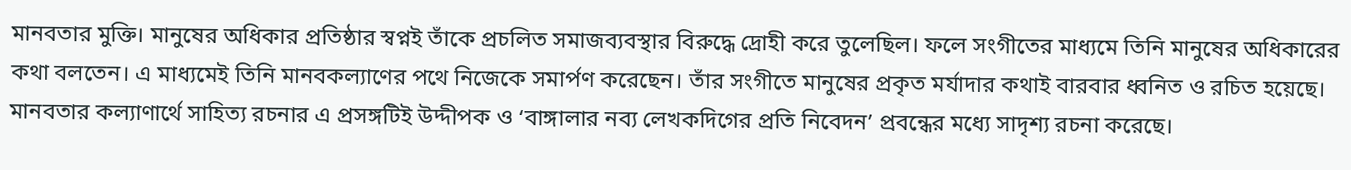মানবতার মুক্তি। মানুষের অধিকার প্রতিষ্ঠার স্বপ্নই তাঁকে প্রচলিত সমাজব্যবস্থার বিরুদ্ধে দ্রোহী করে তুলেছিল। ফলে সংগীতের মাধ্যমে তিনি মানুষের অধিকারের কথা বলতেন। এ মাধ্যমেই তিনি মানবকল্যাণের পথে নিজেকে সমার্পণ করেছেন। তাঁর সংগীতে মানুষের প্রকৃত মর্যাদার কথাই বারবার ধ্বনিত ও রচিত হয়েছে। মানবতার কল্যাণার্থে সাহিত্য রচনার এ প্রসঙ্গটিই উদ্দীপক ও ‘বাঙ্গালার নব্য লেখকদিগের প্রতি নিবেদন’ প্রবন্ধের মধ্যে সাদৃশ্য রচনা করেছে।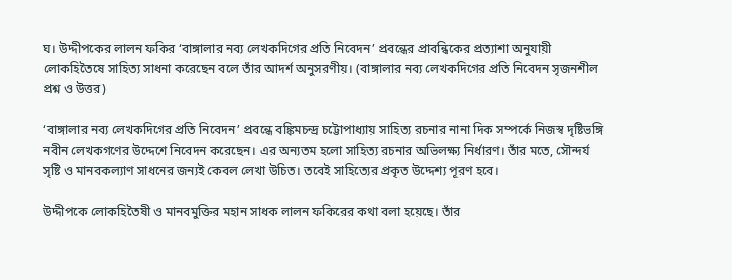ঘ। উদ্দীপকের লালন ফকির ‘বাঙ্গালার নব্য লেখকদিগের প্রতি নিবেদন’ প্রবন্ধের প্রাবন্ধিকের প্রত্যাশা অনুযায়ী লোকহিতৈষে সাহিত্য সাধনা করেছেন বলে তাঁর আদর্শ অনুসরণীয়। (বাঙ্গালার নব্য লেখকদিগের প্রতি নিবেদন সৃজনশীল প্রশ্ন ও উত্তর)

‘বাঙ্গালার নব্য লেখকদিগের প্রতি নিবেদন’ প্রবন্ধে বঙ্কিমচন্দ্র চট্টোপাধ্যায় সাহিত্য রচনার নানা দিক সম্পর্কে নিজস্ব দৃষ্টিভঙ্গি নবীন লেখকগণের উদ্দেশে নিবেদন করেছেন। এর অন্যতম হলো সাহিত্য রচনার অভিলক্ষ্য নির্ধারণ। তাঁর মতে, সৌন্দর্য সৃষ্টি ও মানবকল্যাণ সাধনের জন্যই কেবল লেখা উচিত। তবেই সাহিত্যের প্রকৃত উদ্দেশ্য পূরণ হবে।

উদ্দীপকে লোকহিতৈষী ও মানবমুক্তির মহান সাধক লালন ফকিরের কথা বলা হয়েছে। তাঁর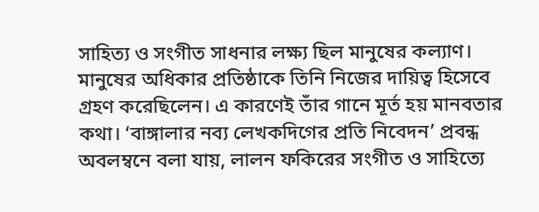সাহিত্য ও সংগীত সাধনার লক্ষ্য ছিল মানুষের কল্যাণ। মানুষের অধিকার প্রতিষ্ঠাকে তিনি নিজের দায়িত্ব হিসেবে গ্রহণ করেছিলেন। এ কারণেই তাঁর গানে মূর্ত হয় মানবতার কথা। ‘বাঙ্গালার নব্য লেখকদিগের প্রতি নিবেদন’ প্রবন্ধ অবলম্বনে বলা যায়, লালন ফকিরের সংগীত ও সাহিত্যে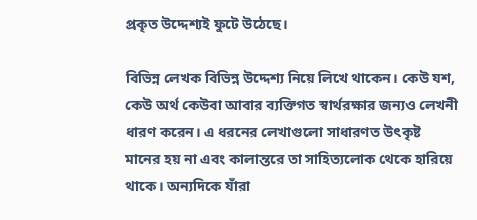প্রকৃত উদ্দেশ্যই ফুটে উঠেছে।

বিভিন্ন লেখক বিভিন্ন উদ্দেশ্য নিয়ে লিখে থাকেন। কেউ যশ, কেউ অর্থ কেউবা আবার ব্যক্তিগত স্বার্থরক্ষার জন্যও লেখনী ধারণ করেন। এ ধরনের লেখাগুলো সাধারণত উৎকৃষ্ট মানের হয় না এবং কালান্তরে তা সাহিত্যলোক থেকে হারিয়ে থাকে। অন্যদিকে যাঁরা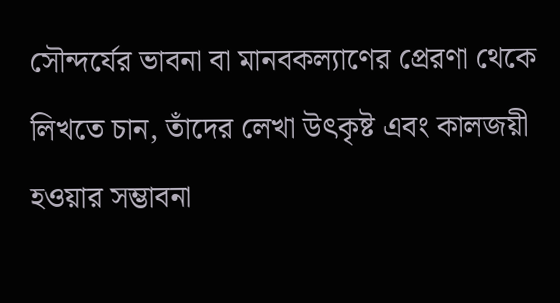সৌন্দর্যের ভাবনা বা মানবকল্যাণের প্রেরণা থেকে লিখতে চান, তাঁদের লেখা উৎকৃষ্ট এবং কালজয়ী হওয়ার সম্ভাবনা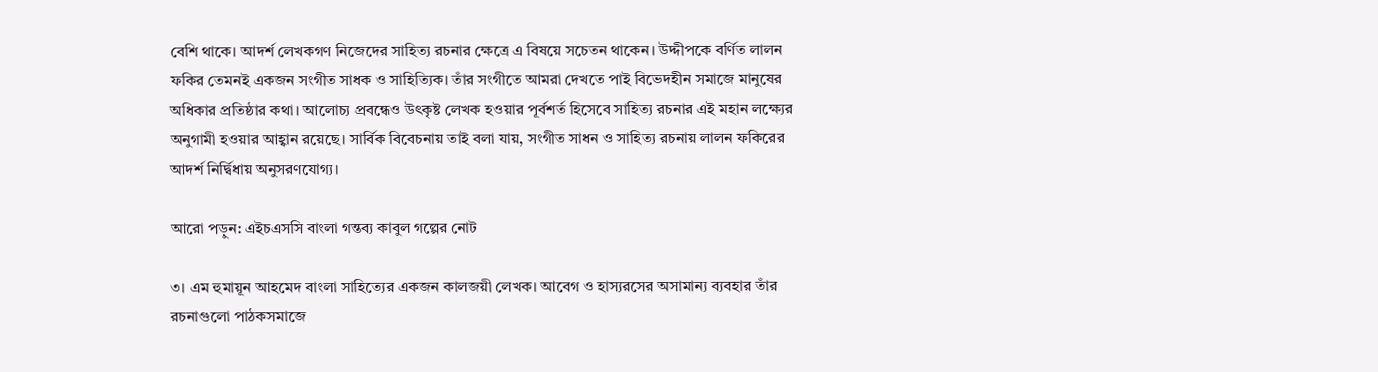বেশি থাকে। আদর্শ লেখকগণ নিজেদের সাহিত্য রচনার ক্ষেত্রে এ বিষয়ে সচেতন থাকেন। উদ্দীপকে বর্ণিত লালন ফকির তেমনই একজন সংগীত সাধক ও সাহিত্যিক। তাঁর সংগীতে আমরা দেখতে পাই বিভেদহীন সমাজে মানুষের অধিকার প্রতিষ্ঠার কথা। আলোচ্য প্রবন্ধেও উৎকৃষ্ট লেখক হওয়ার পূর্বশর্ত হিসেবে সাহিত্য রচনার এই মহান লক্ষ্যের অনুগামী হওয়ার আহ্বান রয়েছে। সার্বিক বিবেচনায় তাই বলা যায়, সংগীত সাধন ও সাহিত্য রচনায় লালন ফকিরের আদর্শ নির্দ্বিধায় অনুসরণযোগ্য।

আরো পড়ুন: এইচএসসি বাংলা গন্তব্য কাবুল গল্পের নোট

৩। এম হুমায়ূন আহমেদ বাংলা সাহিত্যের একজন কালজয়ী লেখক। আবেগ ও হাস্যরসের অসামান্য ব্যবহার তাঁর রচনাগুলো পাঠকসমাজে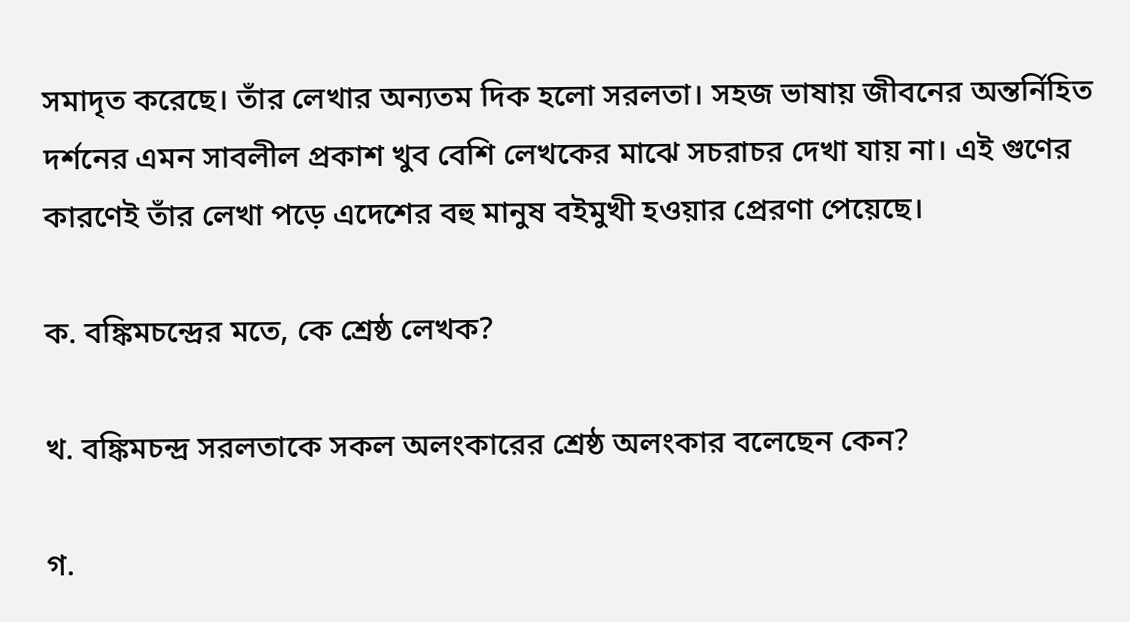সমাদৃত করেছে। তাঁর লেখার অন্যতম দিক হলো সরলতা। সহজ ভাষায় জীবনের অন্তর্নিহিত দর্শনের এমন সাবলীল প্রকাশ খুব বেশি লেখকের মাঝে সচরাচর দেখা যায় না। এই গুণের কারণেই তাঁর লেখা পড়ে এদেশের বহু মানুষ বইমুখী হওয়ার প্রেরণা পেয়েছে।

ক. বঙ্কিমচন্দ্রের মতে, কে শ্রেষ্ঠ লেখক?

খ. বঙ্কিমচন্দ্র সরলতাকে সকল অলংকারের শ্রেষ্ঠ অলংকার বলেছেন কেন?

গ.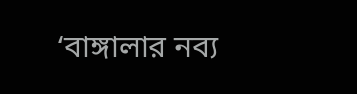‘বাঙ্গালার নব্য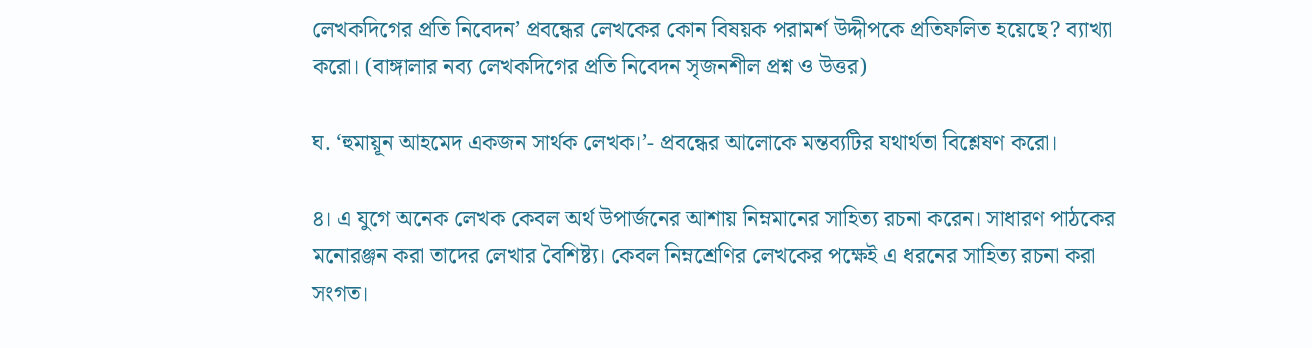লেখকদিগের প্রতি নিবেদন’ প্রবন্ধের লেখকের কোন বিষয়ক পরামর্শ উদ্দীপকে প্রতিফলিত হয়েছে? ব্যাখ্যা করো। (বাঙ্গালার নব্য লেখকদিগের প্রতি নিবেদন সৃজনশীল প্রশ্ন ও উত্তর)

ঘ. ‘হুমায়ূন আহমেদ একজন সার্থক লেখক।’- প্রবন্ধের আলোকে মন্তব্যটির যথার্থতা বিশ্লেষণ করো।

৪। এ যুগে অনেক লেখক কেবল অর্থ উপার্জনের আশায় নিম্নমানের সাহিত্য রচনা করেন। সাধারণ পাঠকের মনোরঞ্জন করা তাদের লেখার বৈশিষ্ট্য। কেবল নিম্নশ্রেণির লেখকের পক্ষেই এ ধরনের সাহিত্য রচনা করা সংগত।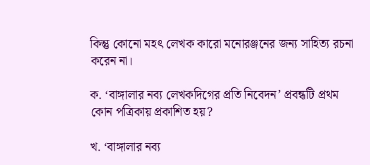কিন্তু কোনো মহৎ লেখক কারো মনোরঞ্জনের জন্য সাহিত্য রচনা করেন না।

ক. ‘বাঙ্গালার নব্য লেখকদিগের প্রতি নিবেদন’ প্রবন্ধটি প্রথম কোন পত্রিকায় প্রকাশিত হয়?

খ. ‘বাঙ্গালার নব্য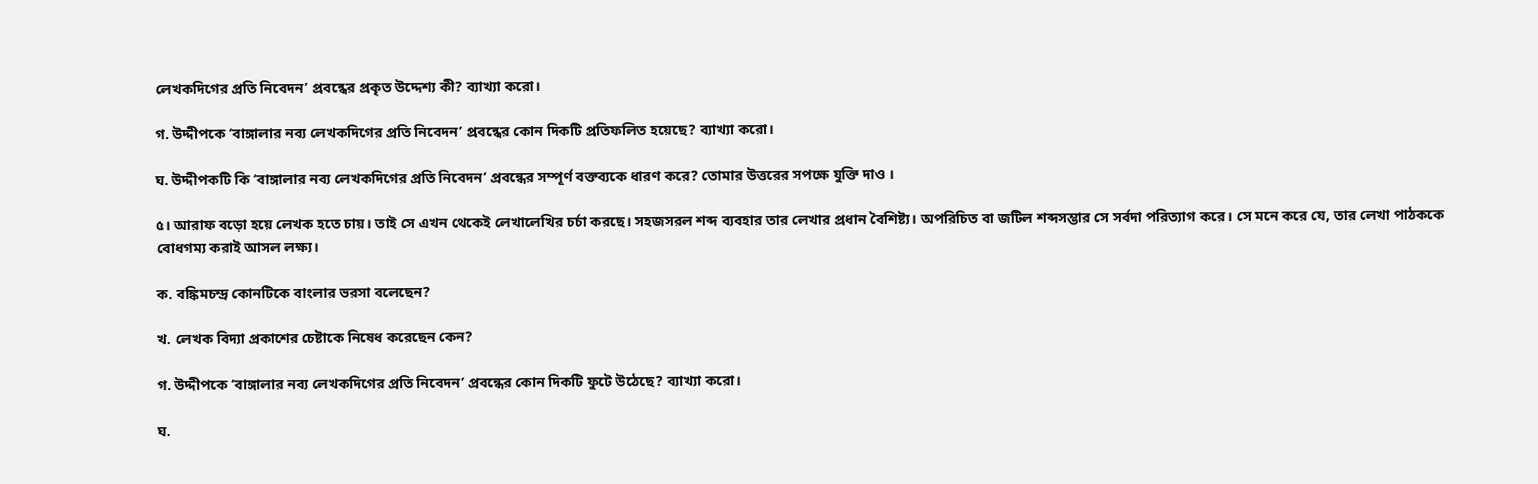লেখকদিগের প্রতি নিবেদন’ প্রবন্ধের প্রকৃত উদ্দেশ্য কী? ব্যাখ্যা করো।

গ. উদ্দীপকে ‘বাঙ্গালার নব্য লেখকদিগের প্রতি নিবেদন’ প্রবন্ধের কোন দিকটি প্রতিফলিত হয়েছে? ব্যাখ্যা করো।

ঘ. উদ্দীপকটি কি ‘বাঙ্গালার নব্য লেখকদিগের প্রতি নিবেদন’ প্রবন্ধের সম্পূর্ণ বক্তব্যকে ধারণ করে? তোমার উত্তরের সপক্ষে যুক্তি দাও ।

৫। আরাফ বড়ো হয়ে লেখক হতে চায়। তাই সে এখন থেকেই লেখালেখির চর্চা করছে। সহজসরল শব্দ ব্যবহার তার লেখার প্রধান বৈশিষ্ট্য। অপরিচিত বা জটিল শব্দসম্ভার সে সর্বদা পরিত্যাগ করে। সে মনে করে যে, তার লেখা পাঠককে বোধগম্য করাই আসল লক্ষ্য।

ক. বঙ্কিমচন্দ্র কোনটিকে বাংলার ভরসা বলেছেন?

খ. লেখক বিদ্যা প্রকাশের চেষ্টাকে নিষেধ করেছেন কেন?

গ. উদ্দীপকে ‘বাঙ্গালার নব্য লেখকদিগের প্রতি নিবেদন’ প্রবন্ধের কোন দিকটি ফুটে উঠেছে? ব্যাখ্যা করো।

ঘ.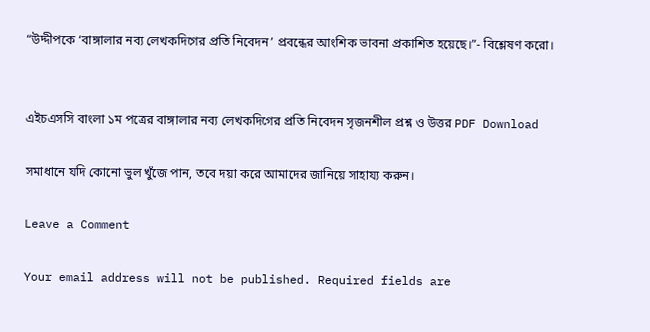“উদ্দীপকে ‘বাঙ্গালার নব্য লেখকদিগের প্রতি নিবেদন’ প্রবন্ধের আংশিক ভাবনা প্রকাশিত হয়েছে।”- বিশ্লেষণ করো।


এইচএসসি বাংলা ১ম পত্রের বাঙ্গালার নব্য লেখকদিগের প্রতি নিবেদন সৃজনশীল প্রশ্ন ও উত্তর PDF Download

সমাধানে যদি কোনো ভুল খুঁজে পান, তবে দয়া করে আমাদের জানিয়ে সাহায্য করুন।

Leave a Comment

Your email address will not be published. Required fields are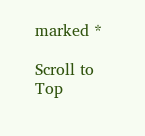marked *

Scroll to Top